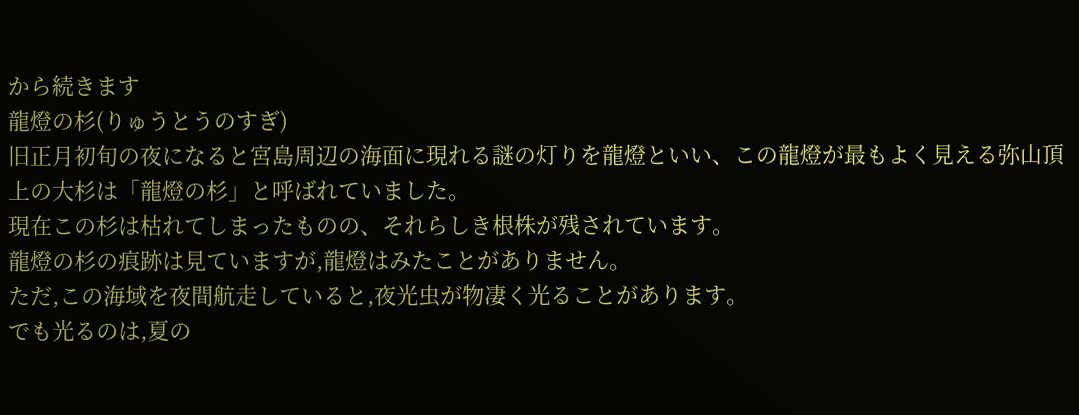から続きます
龍燈の杉(りゅうとうのすぎ)
旧正月初旬の夜になると宮島周辺の海面に現れる謎の灯りを龍燈といい、この龍燈が最もよく見える弥山頂上の大杉は「龍燈の杉」と呼ばれていました。
現在この杉は枯れてしまったものの、それらしき根株が残されています。
龍燈の杉の痕跡は見ていますが,龍燈はみたことがありません。
ただ,この海域を夜間航走していると,夜光虫が物凄く光ることがあります。
でも光るのは,夏の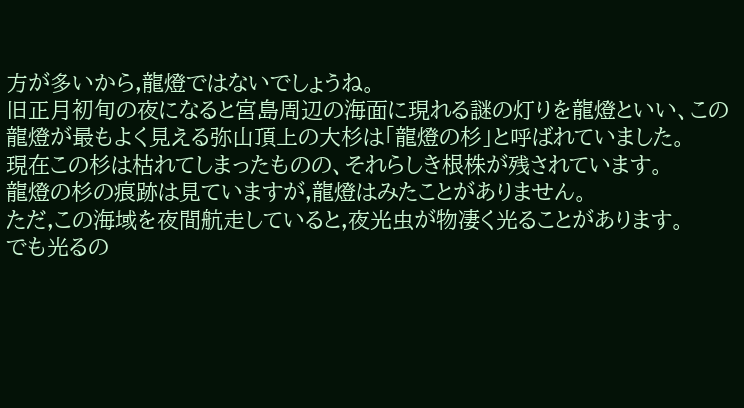方が多いから,龍燈ではないでしょうね。
旧正月初旬の夜になると宮島周辺の海面に現れる謎の灯りを龍燈といい、この龍燈が最もよく見える弥山頂上の大杉は「龍燈の杉」と呼ばれていました。
現在この杉は枯れてしまったものの、それらしき根株が残されています。
龍燈の杉の痕跡は見ていますが,龍燈はみたことがありません。
ただ,この海域を夜間航走していると,夜光虫が物凄く光ることがあります。
でも光るの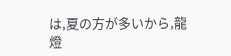は,夏の方が多いから,龍燈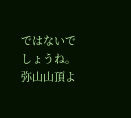ではないでしょうね。
弥山山頂よ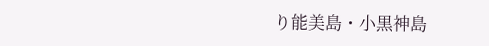り能美島・小黒神島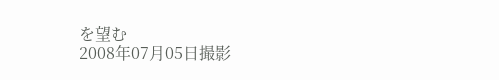を望む
2008年07月05日撮影